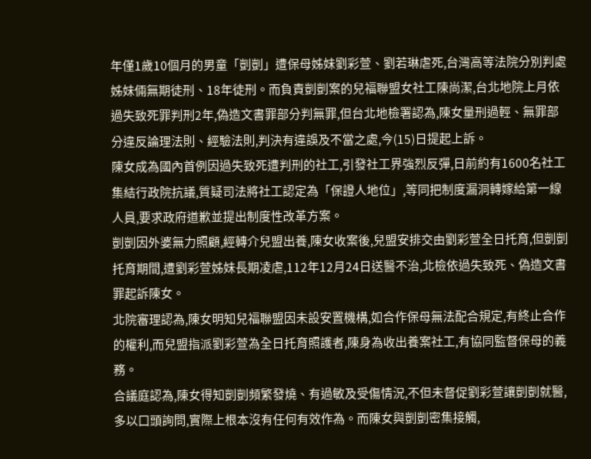年僅1歲10個月的男童「剴剴」遭保母姊妹劉彩萱、劉若琳虐死,台灣高等法院分別判處姊妹倆無期徒刑、18年徒刑。而負責剴剴案的兒福聯盟女社工陳尚潔,台北地院上月依過失致死罪判刑2年,偽造文書罪部分判無罪,但台北地檢署認為,陳女量刑過輕、無罪部分違反論理法則、經驗法則,判決有違誤及不當之處,今(15)日提起上訴。
陳女成為國內首例因過失致死遭判刑的社工,引發社工界強烈反彈,日前約有1600名社工集結行政院抗議,質疑司法將社工認定為「保證人地位」,等同把制度漏洞轉嫁給第一線人員,要求政府道歉並提出制度性改革方案。
剴剴因外婆無力照顧,經轉介兒盟出養,陳女收案後,兒盟安排交由劉彩萱全日托育,但剴剴托育期間,遭劉彩萱姊妹長期凌虐,112年12月24日送醫不治,北檢依過失致死、偽造文書罪起訴陳女。
北院審理認為,陳女明知兒福聯盟因未設安置機構,如合作保母無法配合規定,有終止合作的權利,而兒盟指派劉彩萱為全日托育照護者,陳身為收出養案社工,有協同監督保母的義務。
合議庭認為,陳女得知剴剴頻繁發燒、有過敏及受傷情況,不但未督促劉彩萱讓剴剴就醫,多以口頭詢問,實際上根本沒有任何有效作為。而陳女與剴剴密集接觸,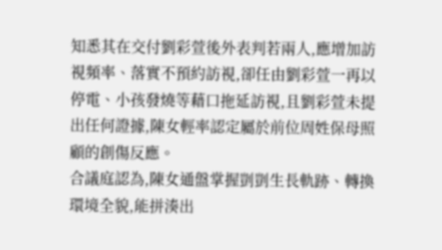知悉其在交付劉彩萱後外表判若兩人,應增加訪視頻率、落實不預約訪視,卻任由劉彩萱一再以停電、小孩發燒等藉口拖延訪視,且劉彩萱未提出任何證據,陳女輕率認定屬於前位周姓保母照顧的創傷反應。
合議庭認為,陳女通盤掌握剴剴生長軌跡、轉換環境全貌,能拼湊出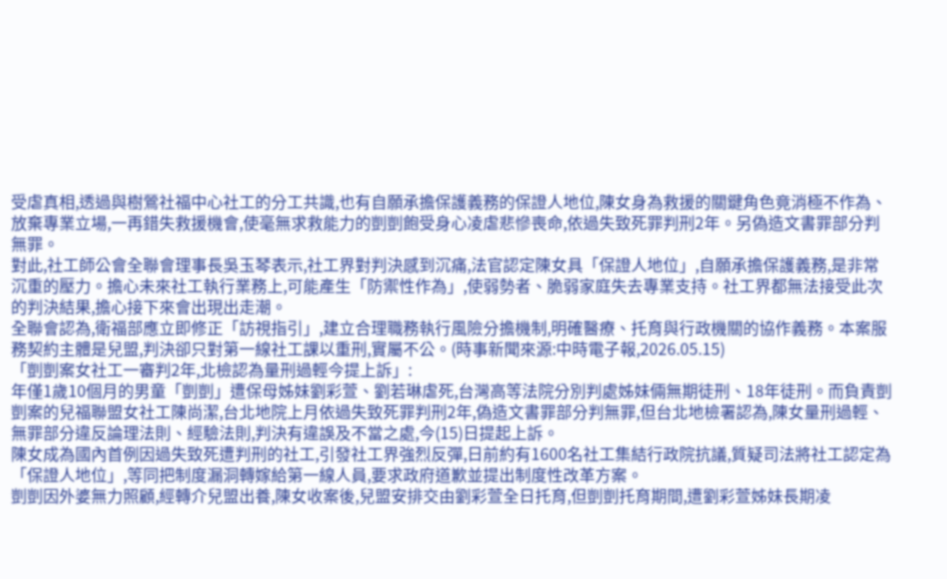受虐真相,透過與樹鶯社福中心社工的分工共識,也有自願承擔保護義務的保證人地位,陳女身為救援的關鍵角色竟消極不作為、放棄專業立場,一再錯失救援機會,使毫無求救能力的剴剴飽受身心凌虐悲慘喪命,依過失致死罪判刑2年。另偽造文書罪部分判無罪。
對此,社工師公會全聯會理事長吳玉琴表示,社工界對判決感到沉痛,法官認定陳女具「保證人地位」,自願承擔保護義務,是非常沉重的壓力。擔心未來社工執行業務上,可能產生「防禦性作為」,使弱勢者、脆弱家庭失去專業支持。社工界都無法接受此次的判決結果,擔心接下來會出現出走潮。
全聯會認為,衛福部應立即修正「訪視指引」,建立合理職務執行風險分擔機制,明確醫療、托育與行政機關的協作義務。本案服務契約主體是兒盟,判決卻只對第一線社工課以重刑,實屬不公。(時事新聞來源:中時電子報,2026.05.15)
「剴剴案女社工一審判2年,北檢認為量刑過輕今提上訴」:
年僅1歲10個月的男童「剴剴」遭保母姊妹劉彩萱、劉若琳虐死,台灣高等法院分別判處姊妹倆無期徒刑、18年徒刑。而負責剴剴案的兒福聯盟女社工陳尚潔,台北地院上月依過失致死罪判刑2年,偽造文書罪部分判無罪,但台北地檢署認為,陳女量刑過輕、無罪部分違反論理法則、經驗法則,判決有違誤及不當之處,今(15)日提起上訴。
陳女成為國內首例因過失致死遭判刑的社工,引發社工界強烈反彈,日前約有1600名社工集結行政院抗議,質疑司法將社工認定為「保證人地位」,等同把制度漏洞轉嫁給第一線人員,要求政府道歉並提出制度性改革方案。
剴剴因外婆無力照顧,經轉介兒盟出養,陳女收案後,兒盟安排交由劉彩萱全日托育,但剴剴托育期間,遭劉彩萱姊妹長期凌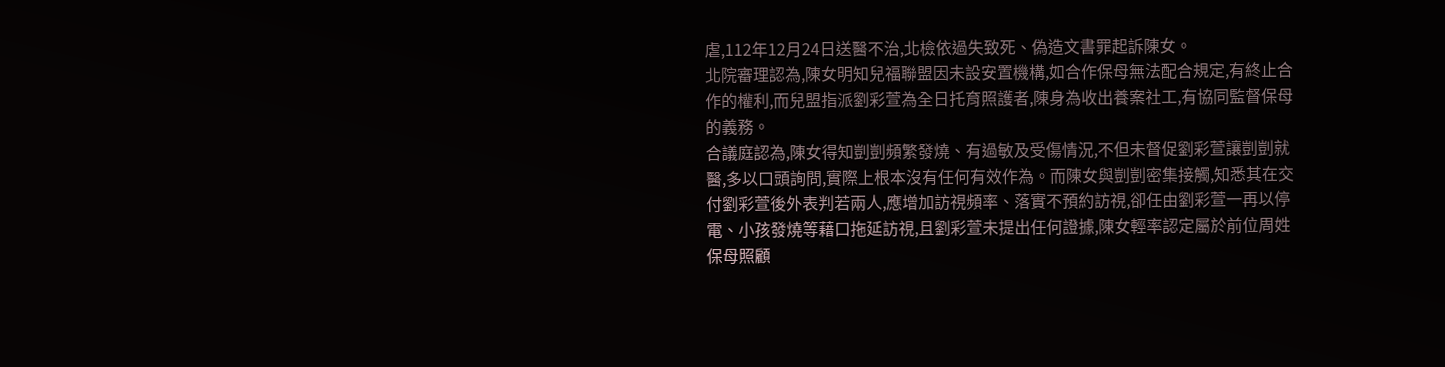虐,112年12月24日送醫不治,北檢依過失致死、偽造文書罪起訴陳女。
北院審理認為,陳女明知兒福聯盟因未設安置機構,如合作保母無法配合規定,有終止合作的權利,而兒盟指派劉彩萱為全日托育照護者,陳身為收出養案社工,有協同監督保母的義務。
合議庭認為,陳女得知剴剴頻繁發燒、有過敏及受傷情況,不但未督促劉彩萱讓剴剴就醫,多以口頭詢問,實際上根本沒有任何有效作為。而陳女與剴剴密集接觸,知悉其在交付劉彩萱後外表判若兩人,應增加訪視頻率、落實不預約訪視,卻任由劉彩萱一再以停電、小孩發燒等藉口拖延訪視,且劉彩萱未提出任何證據,陳女輕率認定屬於前位周姓保母照顧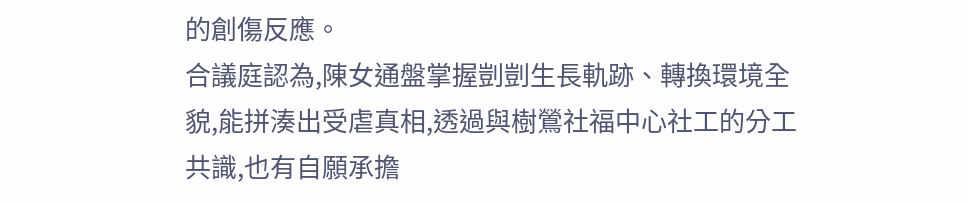的創傷反應。
合議庭認為,陳女通盤掌握剴剴生長軌跡、轉換環境全貌,能拼湊出受虐真相,透過與樹鶯社福中心社工的分工共識,也有自願承擔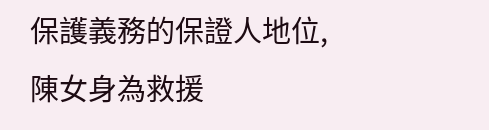保護義務的保證人地位,陳女身為救援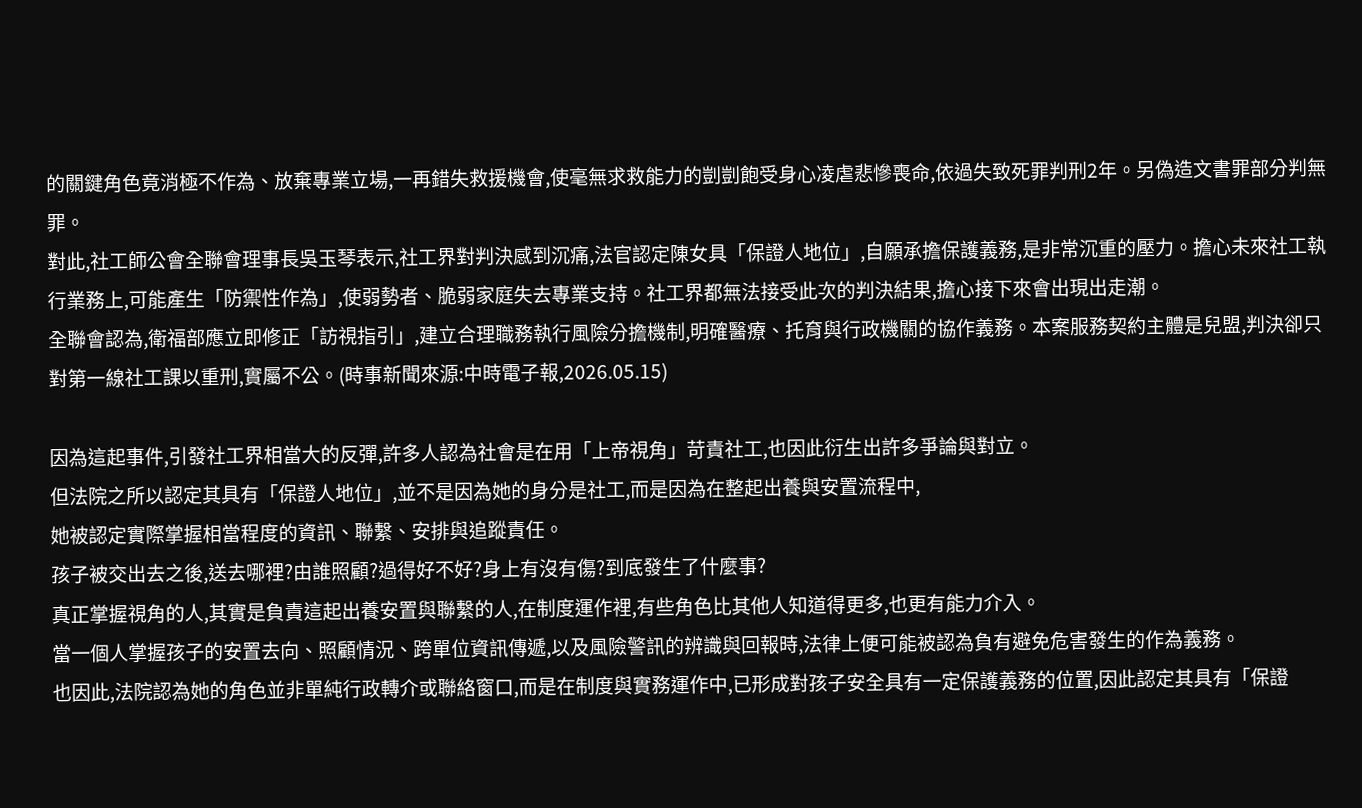的關鍵角色竟消極不作為、放棄專業立場,一再錯失救援機會,使毫無求救能力的剴剴飽受身心凌虐悲慘喪命,依過失致死罪判刑2年。另偽造文書罪部分判無罪。
對此,社工師公會全聯會理事長吳玉琴表示,社工界對判決感到沉痛,法官認定陳女具「保證人地位」,自願承擔保護義務,是非常沉重的壓力。擔心未來社工執行業務上,可能產生「防禦性作為」,使弱勢者、脆弱家庭失去專業支持。社工界都無法接受此次的判決結果,擔心接下來會出現出走潮。
全聯會認為,衛福部應立即修正「訪視指引」,建立合理職務執行風險分擔機制,明確醫療、托育與行政機關的協作義務。本案服務契約主體是兒盟,判決卻只對第一線社工課以重刑,實屬不公。(時事新聞來源:中時電子報,2026.05.15)

因為這起事件,引發社工界相當大的反彈,許多人認為社會是在用「上帝視角」苛責社工,也因此衍生出許多爭論與對立。
但法院之所以認定其具有「保證人地位」,並不是因為她的身分是社工,而是因為在整起出養與安置流程中,
她被認定實際掌握相當程度的資訊、聯繫、安排與追蹤責任。
孩子被交出去之後,送去哪裡?由誰照顧?過得好不好?身上有沒有傷?到底發生了什麼事?
真正掌握視角的人,其實是負責這起出養安置與聯繫的人,在制度運作裡,有些角色比其他人知道得更多,也更有能力介入。
當一個人掌握孩子的安置去向、照顧情況、跨單位資訊傳遞,以及風險警訊的辨識與回報時,法律上便可能被認為負有避免危害發生的作為義務。
也因此,法院認為她的角色並非單純行政轉介或聯絡窗口,而是在制度與實務運作中,已形成對孩子安全具有一定保護義務的位置,因此認定其具有「保證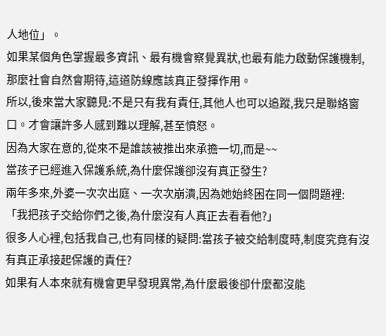人地位」。
如果某個角色掌握最多資訊、最有機會察覺異狀,也最有能力啟動保護機制,那麼社會自然會期待,這道防線應該真正發揮作用。
所以,後來當大家聽見:不是只有我有責任,其他人也可以追蹤,我只是聯絡窗口。才會讓許多人感到難以理解,甚至憤怒。
因為大家在意的,從來不是誰該被推出來承擔一切,而是~~
當孩子已經進入保護系統,為什麼保護卻沒有真正發生?
兩年多來,外婆一次次出庭、一次次崩潰,因為她始終困在同一個問題裡:
「我把孩子交給你們之後,為什麼沒有人真正去看看他?」
很多人心裡,包括我自己,也有同樣的疑問:當孩子被交給制度時,制度究竟有沒有真正承接起保護的責任?
如果有人本來就有機會更早發現異常,為什麼最後卻什麼都沒能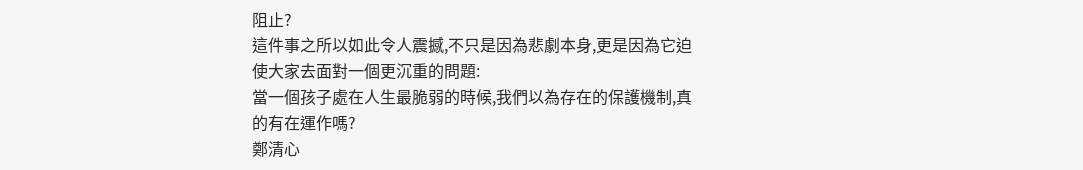阻止?
這件事之所以如此令人震撼,不只是因為悲劇本身,更是因為它迫使大家去面對一個更沉重的問題:
當一個孩子處在人生最脆弱的時候,我們以為存在的保護機制,真的有在運作嗎?
鄭清心